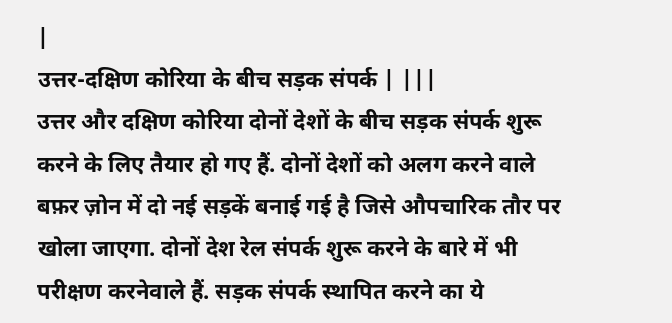|
उत्तर-दक्षिण कोरिया के बीच सड़क संपर्क | |||
उत्तर और दक्षिण कोरिया दोनों देशों के बीच सड़क संपर्क शुरू करने के लिए तैयार हो गए हैं. दोनों देशों को अलग करने वाले बफ़र ज़ोन में दो नई सड़कें बनाई गई है जिसे औपचारिक तौर पर खोला जाएगा. दोनों देश रेल संपर्क शुरू करने के बारे में भी परीक्षण करनेवाले हैं. सड़क संपर्क स्थापित करने का ये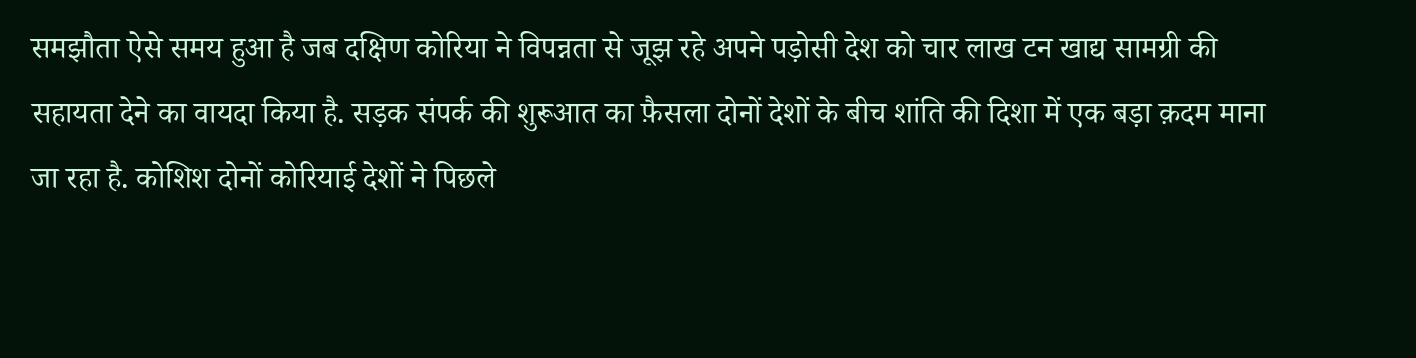समझौता ऐसे समय हुआ है जब दक्षिण कोरिया ने विपन्नता से जूझ रहे अपने पड़ोसी देश को चार लाख टन खाद्य सामग्री की सहायता देने का वायदा किया है. सड़क संपर्क की शुरूआत का फ़ैसला दोनों देशों के बीच शांति की दिशा में एक बड़ा क़दम माना जा रहा है. कोशिश दोनों कोरियाई देशों ने पिछले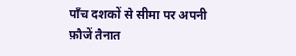पाँच दशकों से सीमा पर अपनी फ़ौजें तैनात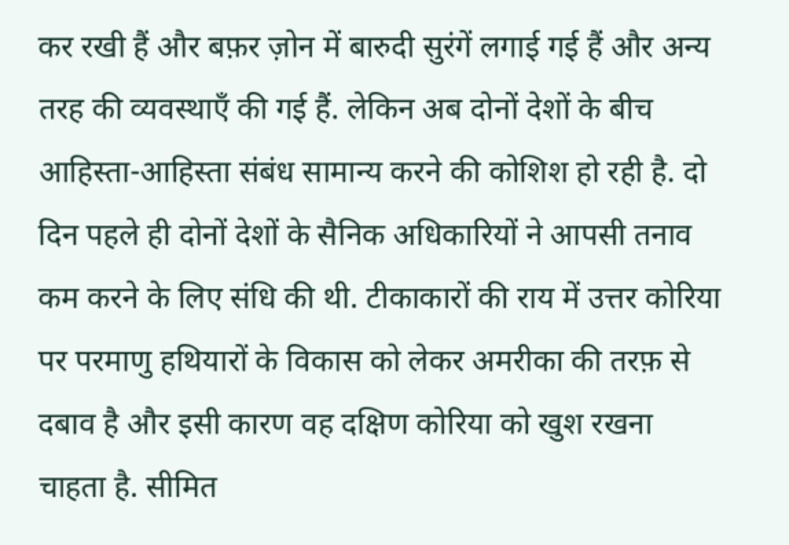कर रखी हैं और बफ़र ज़ोन में बारुदी सुरंगें लगाई गई हैं और अन्य तरह की व्यवस्थाएँ की गई हैं. लेकिन अब दोनों देशों के बीच आहिस्ता-आहिस्ता संबंध सामान्य करने की कोशिश हो रही है. दो दिन पहले ही दोनों देशों के सैनिक अधिकारियों ने आपसी तनाव कम करने के लिए संधि की थी. टीकाकारों की राय में उत्तर कोरिया पर परमाणु हथियारों के विकास को लेकर अमरीका की तरफ़ से दबाव है और इसी कारण वह दक्षिण कोरिया को खुश रखना चाहता है. सीमित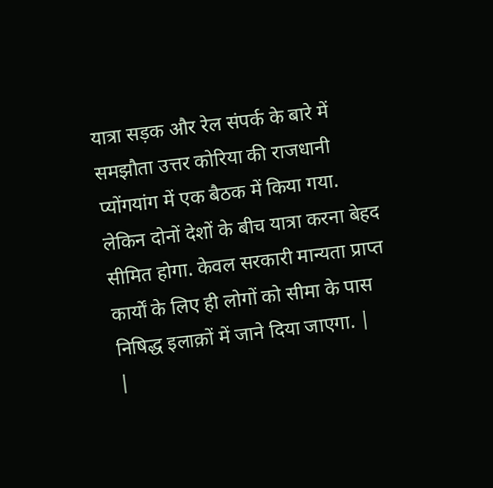यात्रा सड़क और रेल संपर्क के बारे में समझौता उत्तर कोरिया की राजधानी प्योंगयांग में एक बैठक में किया गया. लेकिन दोनों देशों के बीच यात्रा करना बेहद सीमित होगा. केवल सरकारी मान्यता प्राप्त कार्यों के लिए ही लोगों को सीमा के पास निषिद्ध इलाक़ों में जाने दिया जाएगा. |
|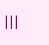|||